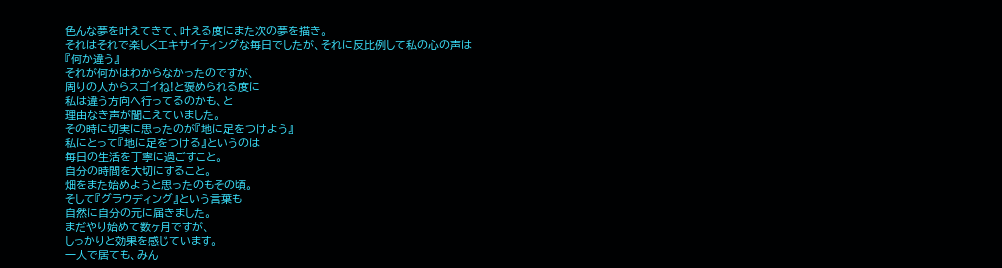色んな夢を叶えてきて、叶える度にまた次の夢を描き。
それはそれで楽しくエキサイティングな毎日でしたが、それに反比例して私の心の声は『何か違う』
それが何かはわからなかったのですが、
周りの人からスゴイね!と褒められる度に
私は違う方向へ行ってるのかも、と
理由なき声が聞こえていました。
その時に切実に思ったのが『地に足をつけよう』
私にとって『地に足をつける』というのは
毎日の生活を丁寧に過ごすこと。
自分の時間を大切にすること。
畑をまた始めようと思ったのもその頃。
そして『グラウディング』という言葉も
自然に自分の元に届きました。
まだやり始めて数ヶ月ですが、
しっかりと効果を感じています。
一人で居ても、みん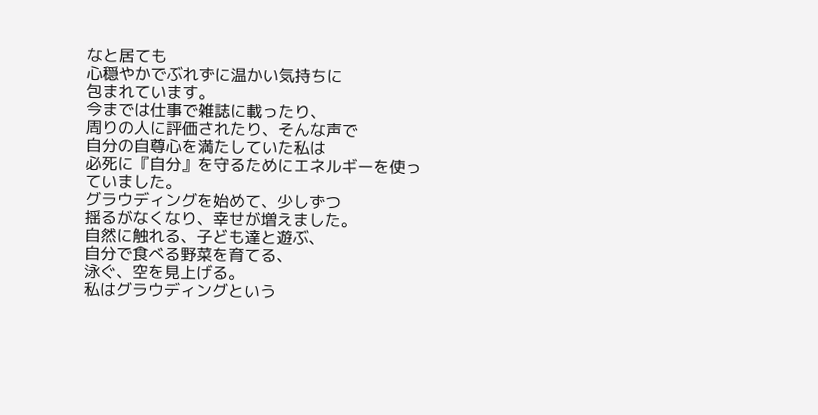なと居ても
心穏やかでぶれずに温かい気持ちに
包まれています。
今までは仕事で雑誌に載ったり、
周りの人に評価されたり、そんな声で
自分の自尊心を満たしていた私は
必死に『自分』を守るためにエネルギーを使っていました。
グラウディングを始めて、少しずつ
揺るがなくなり、幸せが増えました。
自然に触れる、子ども達と遊ぶ、
自分で食べる野菜を育てる、
泳ぐ、空を見上げる。
私はグラウディングという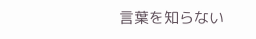言葉を知らない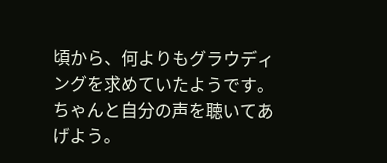頃から、何よりもグラウディングを求めていたようです。
ちゃんと自分の声を聴いてあげよう。